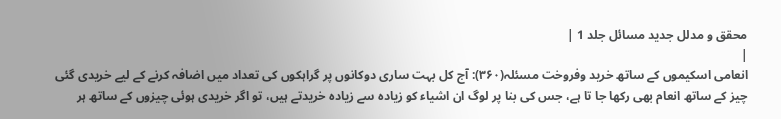محقق و مدلل جدید مسائل جلد 1 |
|
انعامی اسکیموں کے ساتھ خرید وفروخت مسئلہ(۳۶۰): آج کل بہت ساری دوکانوں پر گراہکوں کی تعداد میں اضافہ کرنے کے لیے خریدی گئی چیز کے ساتھ انعام بھی رکھا جا تا ہے، جس کی بنا پر لوگ ان اشیاء کو زیادہ سے زیادہ خریدتے ہیں، تو اگر خریدی ہوئی چیزوں کے ساتھ ہر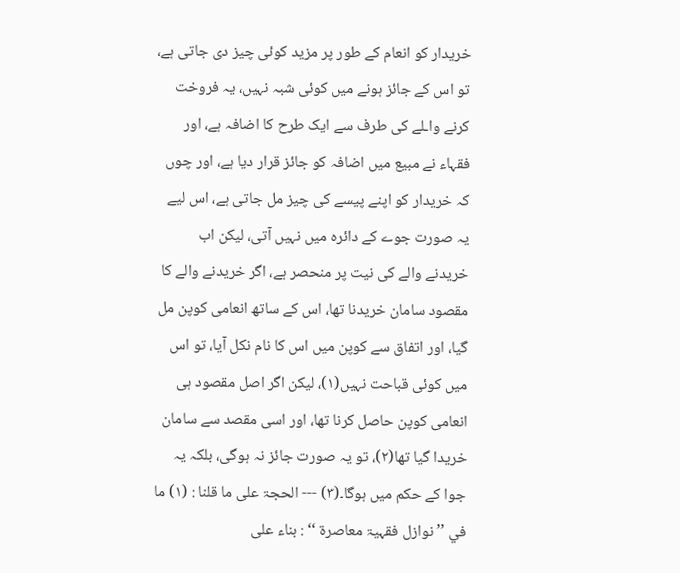خریدار کو انعام کے طور پر مزید کوئی چیز دی جاتی ہے، تو اس کے جائز ہونے میں کوئی شبہ نہیں، یہ فروخت کرنے واـلے کی طرف سے ایک طرح کا اضافہ ہے، اور فقہاء نے مبیع میں اضافہ کو جائز قرار دیا ہے، اور چوں کہ خریدار کو اپنے پیسے کی چیز مل جاتی ہے، اس لیے یہ صورت جوے کے دائرہ میں نہیں آتی، لیکن اب خریدنے والے کی نیت پر منحصر ہے، اگر خریدنے والے کا مقصود سامان خریدنا تھا، اس کے ساتھ انعامی کوپن مل گیا، اور اتفاق سے کوپن میں اس کا نام نکل آیا، تو اس میں کوئی قباحت نہیں(۱)، لیکن اگر اصل مقصود ہی انعامی کوپن حاصل کرنا تھا، اور اسی مقصد سے سامان خریدا گیا تھا(۲)، تو یہ صورت جائز نہ ہوگی، بلکہ یہ جوا کے حکم میں ہوگا۔(۳) --- الحجۃ علی ما قلنا : (۱) ما في ’’ نوازل فقہیۃ معاصرۃ ‘‘ : بناء علی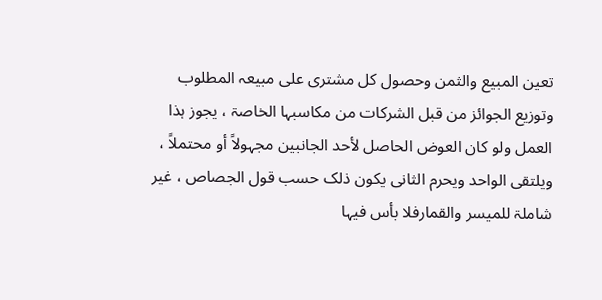تعین المبیع والثمن وحصول کل مشتری علی مبیعہ المطلوب وتوزیع الجوائز من قبل الشرکات من مکاسبہا الخاصۃ ، یجوز ہذا العمل ولو کان العوض الحاصل لأحد الجانبین مجہولاً أو محتملاً ، ویلتقی الواحد ویحرم الثانی یکون ذلک حسب قول الجصاص ، غیر شاملۃ للمیسر والقمارفلا بأس فیہا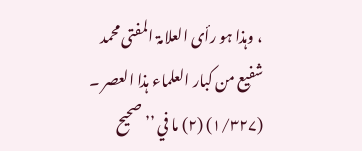، وہذا ہو رأی العلامۃ المفتی محمد شفیع من کبار العلماء ہذا العصر ۔ (۱/۳۲۷) (۲) ما في ’’ صحیح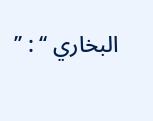البخاري ‘‘ : ’’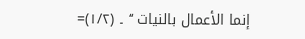إنما الأعمال بالنیات ‘‘ ۔ (۱/۲)=